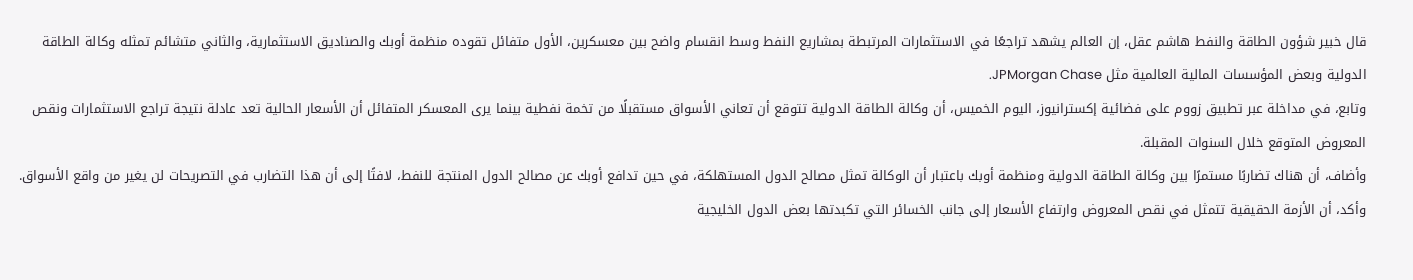قال خبير شؤون الطاقة والنفط هاشم عقل، إن العالم يشهد تراجعًا في الاستثمارات المرتبطة بمشاريع النفط وسط انقسام واضح بين معسكرين، الأول متفائل تقوده منظمة أوبك والصناديق الاستثمارية، والثاني متشائم تمثله وكالة الطاقة الدولية وبعض المؤسسات المالية العالمية مثل JPMorgan Chase.
وتابع، في مداخلة عبر تطبيق زووم على فضائية إكسترانيوز، اليوم الخميس، أن وكالة الطاقة الدولية تتوقع أن تعاني الأسواق مستقبلًا من تخمة نفطية بينما يرى المعسكر المتفائل أن الأسعار الحالية تعد عادلة نتيجة تراجع الاستثمارات ونقص المعروض المتوقع خلال السنوات المقبلة.
وأضاف، أن هناك تضاربًا مستمرًا بين وكالة الطاقة الدولية ومنظمة أوبك باعتبار أن الوكالة تمثل مصالح الدول المستهلكة، في حين تدافع أوبك عن مصالح الدول المنتجة للنفط، لافتًا إلى أن هذا التضارب في التصريحات لن يغير من واقع الأسواق.
وأكد، أن الأزمة الحقيقية تتمثل في نقص المعروض وارتفاع الأسعار إلى جانب الخسائر التي تكبدتها بعض الدول الخليجية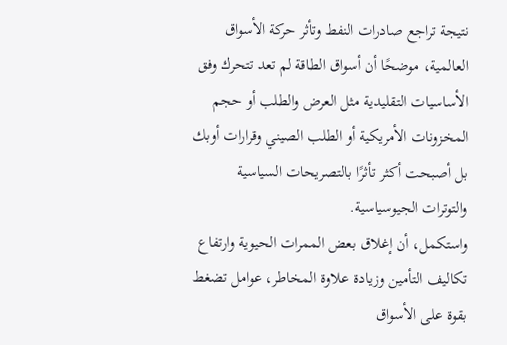نتيجة تراجع صادرات النفط وتأثر حركة الأسواق العالمية، موضحًا أن أسواق الطاقة لم تعد تتحرك وفق الأساسيات التقليدية مثل العرض والطلب أو حجم المخزونات الأمريكية أو الطلب الصيني وقرارات أوبك بل أصبحت أكثر تأثرًا بالتصريحات السياسية والتوترات الجيوسياسية.
واستكمل، أن إغلاق بعض الممرات الحيوية وارتفاع تكاليف التأمين وزيادة علاوة المخاطر، عوامل تضغط بقوة على الأسواق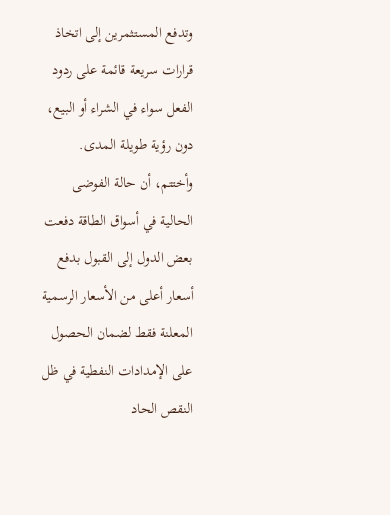وتدفع المستثمرين إلى اتخاذ قرارات سريعة قائمة على ردود الفعل سواء في الشراء أو البيع، دون رؤية طويلة المدى.
وأختتم، أن حالة الفوضى الحالية في أسواق الطاقة دفعت بعض الدول إلى القبول بدفع أسعار أعلى من الأسعار الرسمية المعلنة فقط لضمان الحصول على الإمدادات النفطية في ظل النقص الحاد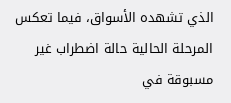الذي تشهده الأسواق، فيما تعكس المرحلة الحالية حالة اضطراب غير مسبوقة في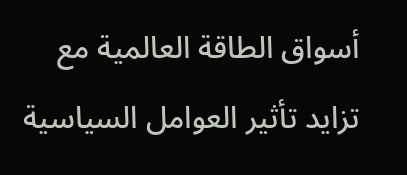أسواق الطاقة العالمية مع تزايد تأثير العوامل السياسية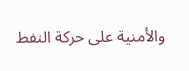والأمنية على حركة النفط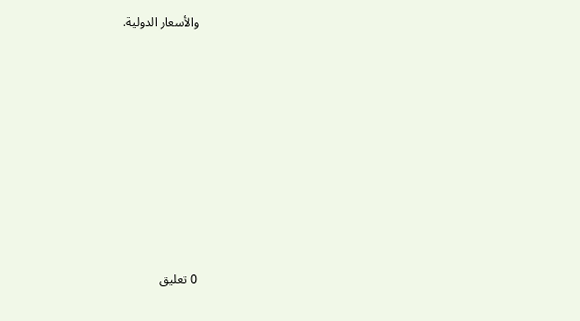والأسعار الدولية.













0 تعليق